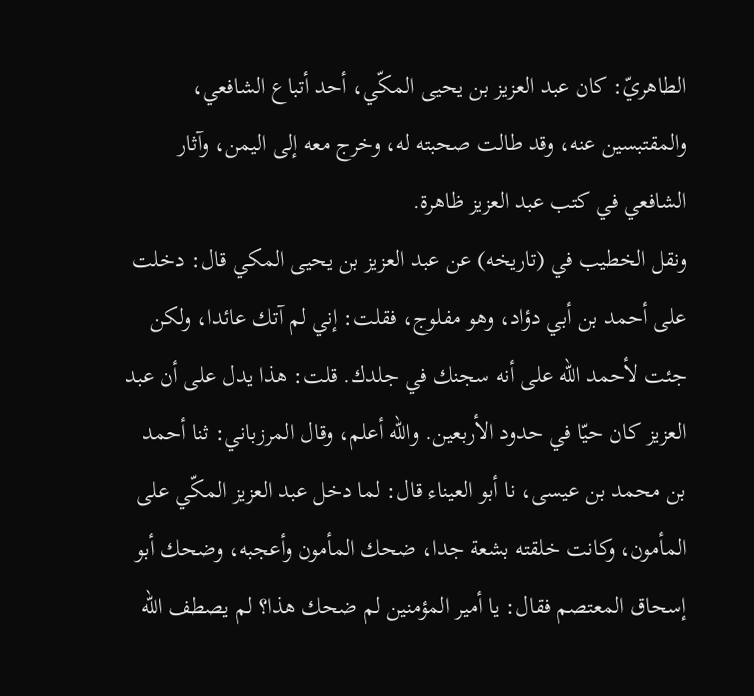الطاهريّ: كان عبد العزيز بن يحيى المكّي، أحد أتباع الشافعي، والمقتبسين عنه، وقد طالت صحبته له، وخرج معه إلى اليمن، وآثار الشافعي في كتب عبد العزيز ظاهرة.
ونقل الخطيب في (تاريخه) عن عبد العزيز بن يحيى المكي قال: دخلت على أحمد بن أبي دؤاد، وهو مفلوج، فقلت: إني لم آتك عائدا، ولكن جئت لأحمد الله على أنه سجنك في جلدك. قلت: هذا يدل على أن عبد العزيز كان حيّا في حدود الأربعين. والله أعلم، وقال المرزباني: ثنا أحمد بن محمد بن عيسى، نا أبو العيناء قال: لما دخل عبد العزيز المكّي على المأمون، وكانت خلقته بشعة جدا، ضحك المأمون وأعجبه، وضحك أبو إسحاق المعتصم فقال: يا أمير المؤمنين لم ضحك هذا؟ لم يصطف الله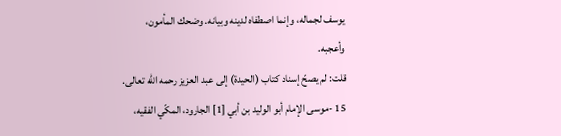يوسف لجماله، وإنما اصطفاه لدينه وبيانه. وضحك المأمون، وأعجبه.
قلت: لم يصحّ إسناد كتاب (الحيدة) إلى عبد العزيز رحمه الله تعالى.
15 -موسى الإمام أبو الوليد بن أبي [1] الجارود، المكّي الفقيه،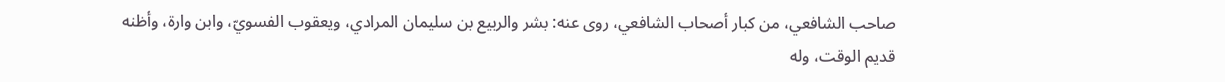صاحب الشافعي، من كبار أصحاب الشافعي، روى عنه: بشر والربيع بن سليمان المرادي، ويعقوب الفسويّ، وابن وارة، وأظنه قديم الوقت، وله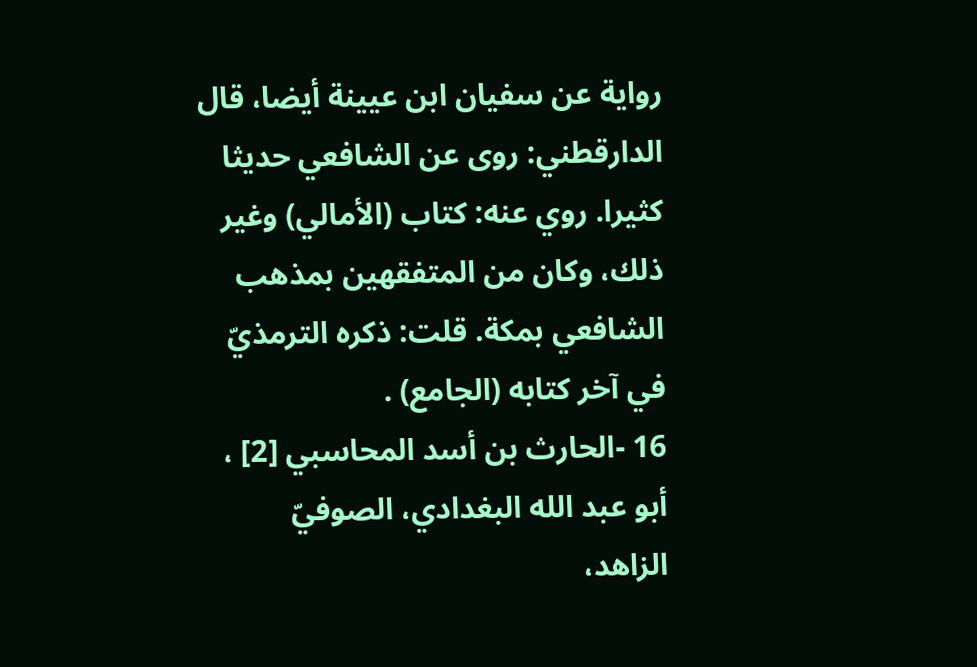رواية عن سفيان ابن عيينة أيضا، قال الدارقطني: روى عن الشافعي حديثا كثيرا. روي عنه: كتاب (الأمالي) وغير ذلك، وكان من المتفقهين بمذهب الشافعي بمكة. قلت: ذكره الترمذيّ في آخر كتابه (الجامع) .
16 -الحارث بن أسد المحاسبي [2] ، أبو عبد الله البغدادي، الصوفيّ الزاهد،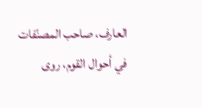العارف، صاحب المصنّفات في أحوال القوم، روى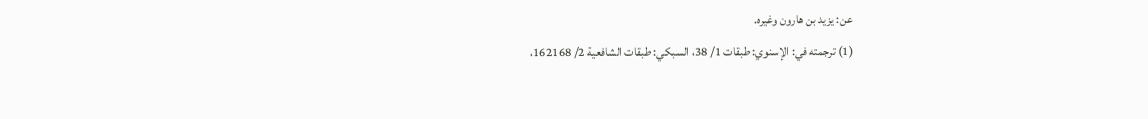عن: يزيد بن هارون وغيره.
(1) ترجمته في: الإسنوي: طبقات 1/ 38، السبكي: طبقات الشافعية 2/ 162168،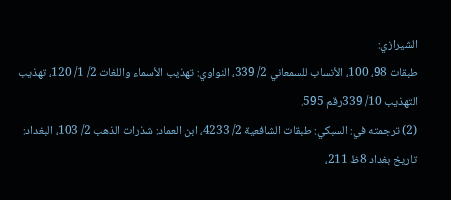الشيرازي:
طبقات 98، 100، الأنساب للسمعاني 2/ 339، النواوي: تهذيب الأسماء واللغات 2/ 1/ 120، تهذيب التهذيب 10/ 339رقم 595.
(2) ترجمته في: السبكي: طبقات الشافعية 2/ 4233، ابن العماد: شذرات الذهب 2/ 103، البغداد: تاريخ بغداد 8ظ 211،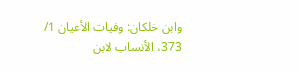وابن خلكان: وفيات الأعيان 1/ 373، الأنساب لابن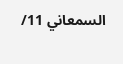السمعاني 11/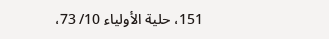151، حلية الأولياء 10/ 73،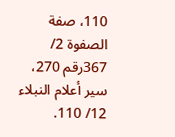110، صفة الصفوة 2/ 367رقم 270، سير أعلام النبلاء 12/ 110.